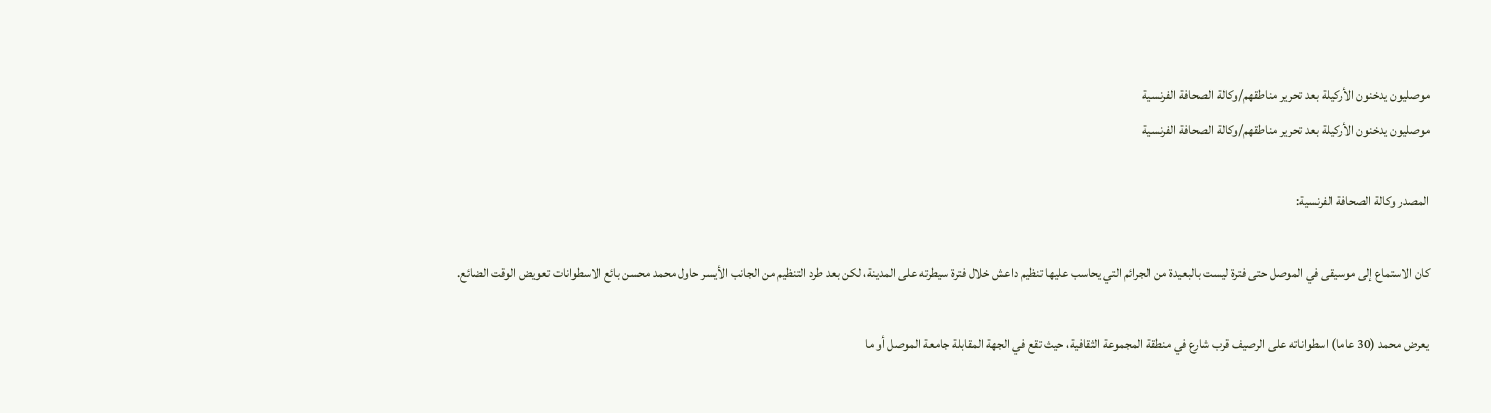موصليون يدخنون الأركيلة بعد تحرير مناطقهم/وكالة الصحافة الفرنسية
موصليون يدخنون الأركيلة بعد تحرير مناطقهم/وكالة الصحافة الفرنسية

المصدر وكالة الصحافة الفرنسية:

كان الاستماع إلى موسيقى في الموصل حتى فترة ليست بالبعيدة من الجرائم التي يحاسب عليها تنظيم داعش خلال فترة سيطرته على المدينة، لكن بعد طرد التنظيم من الجانب الأيسر حاول محمد محسن بائع الاسطوانات تعويض الوقت الضائع.

يعرض محمد (30 عاما) اسطواناته على الرصيف قرب شارع في منطقة المجموعة الثقافية، حيث تقع في الجهة المقابلة جامعة الموصل أو ما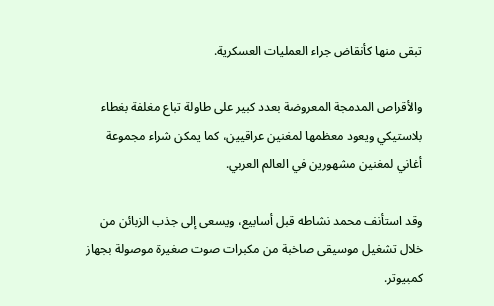تبقى منها كأنقاض جراء العمليات العسكرية.

والأقراص المدمجة المعروضة بعدد كبير على طاولة تباع مغلفة بغطاء بلاستيكي ويعود معظمها لمغنين عراقيين، كما يمكن شراء مجموعة أغاني لمغنين مشهورين في العالم العربي.

وقد استأنف محمد نشاطه قبل أسابيع، ويسعى إلى جذب الزبائن من خلال تشغيل موسيقى صاخبة من مكبرات صوت صغيرة موصولة بجهاز كمبيوتر.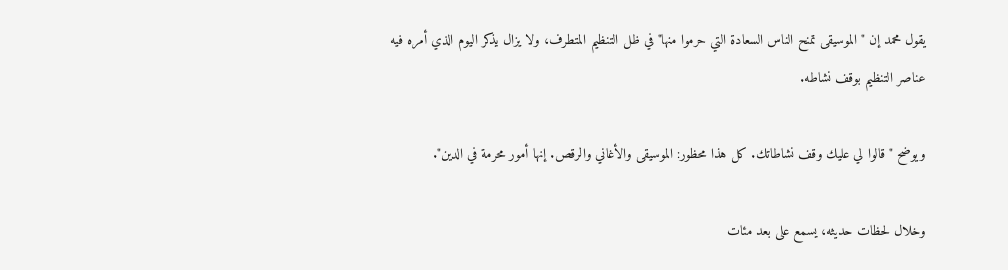يقول محمد إن "الموسيقى تمنح الناس السعادة التي حرموا منها" في ظل التنظيم المتطرف، ولا يزال يذكر اليوم الذي أمره فيه عناصر التنظيم بوقف نشاطه.

ويوضح "قالوا لي عليك وقف نشاطاتك. كل هذا محظور: الموسيقى والأغاني والرقص. إنها أمور محرمة في الدين".

وخلال لحظات حديثه، يسمع على بعد مئات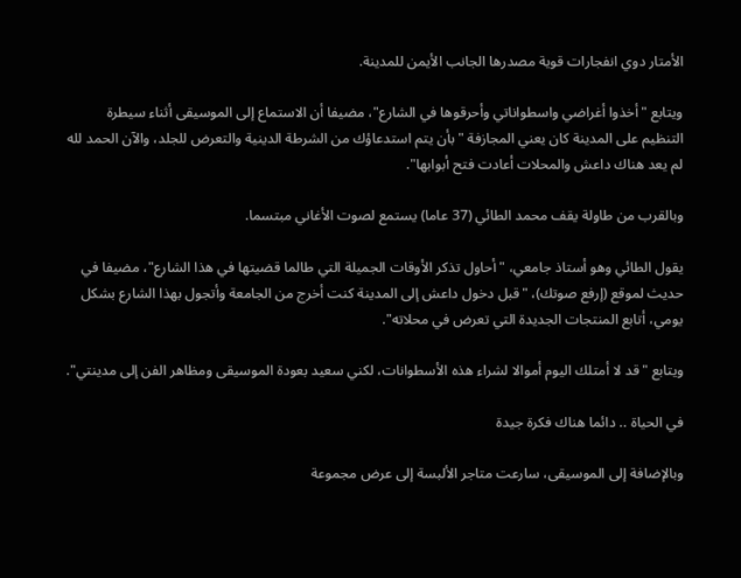الأمتار دوي انفجارات قوية مصدرها الجانب الأيمن للمدينة.

ويتابع "أخذوا أغراضي واسطواناتي وأحرقوها في الشارع"، مضيفا أن الاستماع إلى الموسيقى أثناء سيطرة التنظيم على المدينة كان يعني المجازفة "بأن يتم استدعاؤك من الشرطة الدينية والتعرض للجلد، والآن الحمد لله لم يعد هناك داعش والمحلات أعادت فتح أبوابها".

وبالقرب من طاولة يقف محمد الطائي (37 عاما) يستمع لصوت الأغاني مبتسما.

يقول الطائي وهو أستاذ جامعي، "أحاول تذكر الأوقات الجميلة التي طالما قضيتها في هذا الشارع"، مضيفا في حديث لموقع (إرفع صوتك)، "قبل دخول داعش إلى المدينة كنت أخرج من الجامعة وأتجول بهذا الشارع بشكل يومي، أتابع المنتجات الجديدة التي تعرض في محلاته".

ويتابع "قد لا أمتلك اليوم أموالا لشراء هذه الأسطوانات، لكني سعيد بعودة الموسيقى ومظاهر الفن إلى مدينتي".

في الحياة .. دائما هناك فكرة جيدة

وبالإضافة إلى الموسيقى، سارعت متاجر الألبسة إلى عرض مجموعة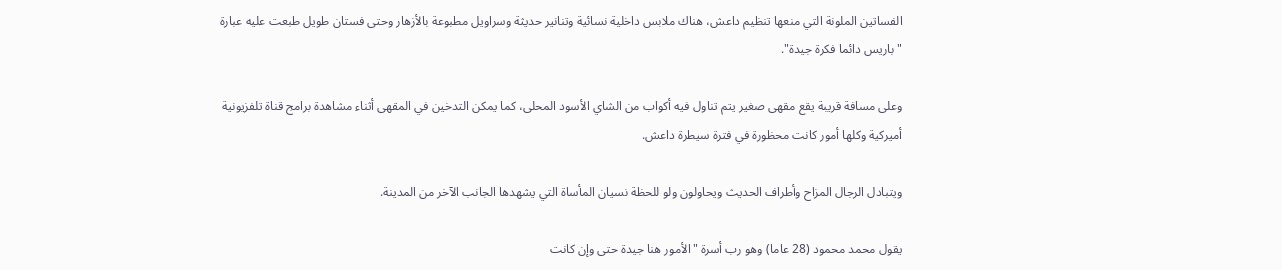الفساتين الملونة التي منعها تنظيم داعش، هناك ملابس داخلية نسائية وتنانير حديثة وسراويل مطبوعة بالأزهار وحتى فستان طويل طبعت عليه عبارة "باريس دائما فكرة جيدة".

وعلى مسافة قريبة يقع مقهى صغير يتم تناول فيه أكواب من الشاي الأسود المحلى، كما يمكن التدخين في المقهى أثناء مشاهدة برامج قناة تلفزيونية أميركية وكلها أمور كانت محظورة في فترة سيطرة داعش.

ويتبادل الرجال المزاح وأطراف الحديث ويحاولون ولو للحظة نسيان المأساة التي يشهدها الجانب الآخر من المدينة.

يقول محمد محمود (28 عاما) وهو رب أسرة "الأمور هنا جيدة حتى وإن كانت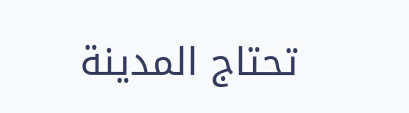تحتاج المدينة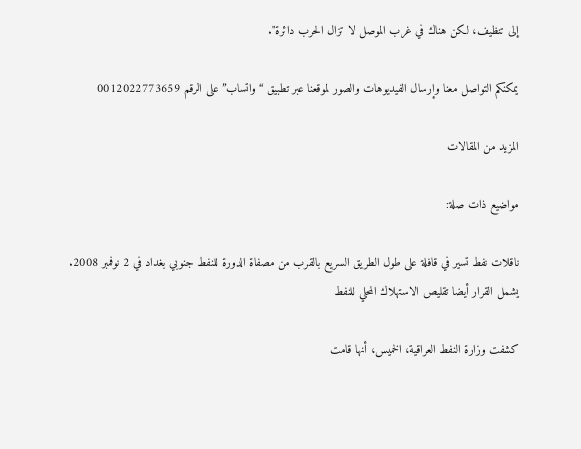إلى تنظيف، لكن هناك في غرب الموصل لا تزال الحرب دائرة".

يمكنكم التواصل معنا وإرسال الفيديوهات والصور لموقعنا عبر تطبيق “واتساب” على الرقم 0012022773659

المزيد من المقالات

مواضيع ذات صلة:

ناقلات نفط تسير في قافلة على طول الطريق السريع بالقرب من مصفاة الدورة للنفط جنوبي بغداد في 2 نوفمبر 2008.
يشمل القرار أيضا تقليص الاستهلاك المحلي للنفط

كشفت وزارة النفط العراقية، الخميس، أنها قامت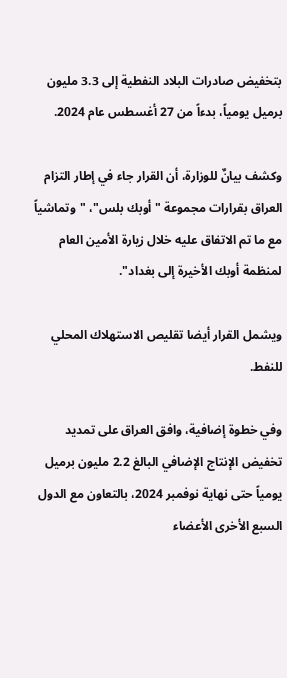بتخفيض صادرات البلاد النفطية إلى 3.3 مليون برميل يومياً، بدءاً من 27 أغسطس عام 2024.

وكشف بيانٌ للوزارة، أن القرار جاء في إطار التزام العراق بقرارات مجموعة "أوبك بلس"، "وتماشياً مع ما تم الاتفاق عليه خلال زيارة الأمين العام لمنظمة أوبك الأخيرة إلى بغداد".

ويشمل القرار أيضا تقليص الاستهلاك المحلي للنفط.

وفي خطوة إضافية، وافق العراق على تمديد تخفيض الإنتاج الإضافي البالغ 2.2 مليون برميل يومياً حتى نهاية نوفمبر 2024، بالتعاون مع الدول السبع الأخرى الأعضاء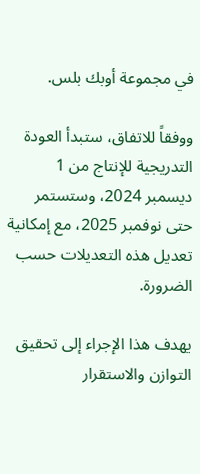في مجموعة أوبك بلس.

ووفقاً للاتفاق، ستبدأ العودة التدريجية للإنتاج من 1 ديسمبر 2024، وستستمر حتى نوفمبر 2025، مع إمكانية تعديل هذه التعديلات حسب الضرورة.

يهدف هذا الإجراء إلى تحقيق التوازن والاستقرار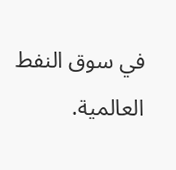في سوق النفط العالمية.